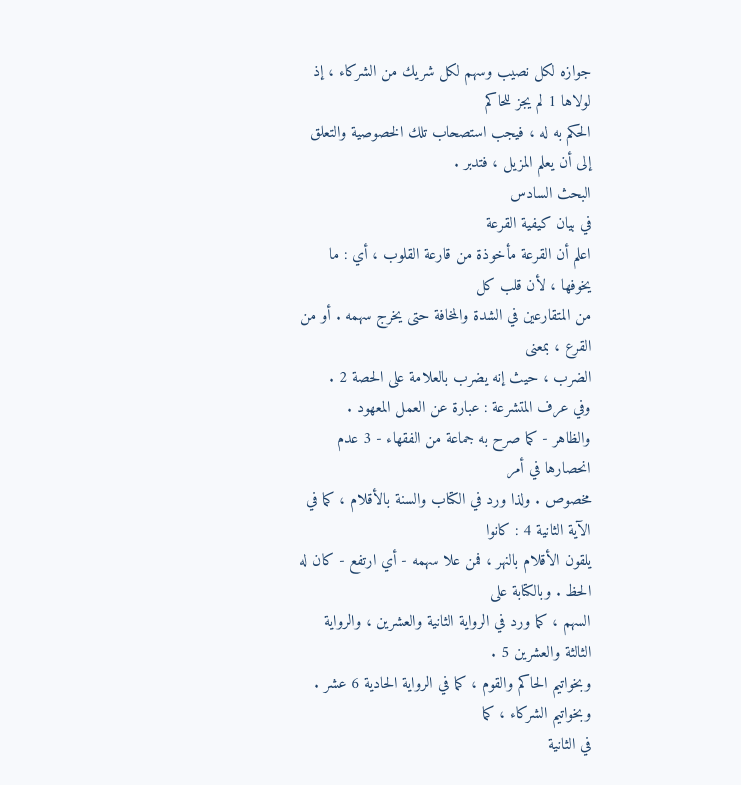جوازه لكل نصيب وسهم لكل شريك من الشركاء ، إذ لولاها 1 لم يجز للحاكم
الحكم به له ، فيجب استصحاب تلك الخصوصية والتعلق إلى أن يعلم المزيل ، فتدبر .
البحث السادس
في بيان كيفية القرعة
اعلم أن القرعة مأخوذة من قارعة القلوب ، أي : ما يخوفها ، لأن قلب كل
من المتقارعين في الشدة والمخافة حتى يخرج سهمه . أو من القرع ، بمعنى
الضرب ، حيث إنه يضرب بالعلامة على الحصة 2 .
وفي عرف المتشرعة : عبارة عن العمل المعهود .
والظاهر - كما صرح به جماعة من الفقهاء - 3 عدم انحصارها في أمر
مخصوص . ولذا ورد في الكتاب والسنة بالأقلام ، كما في الآية الثانية 4 : كانوا
يلقون الأقلام بالنهر ، فمن علا سهمه - أي ارتفع - كان له الحظ . وبالكتابة على
السهم ، كما ورد في الرواية الثانية والعشرين ، والرواية الثالثة والعشرين 5 .
وبخواتيم الحاكم والقوم ، كما في الرواية الحادية 6 عشر .
وبخواتيم الشركاء ، كما
في الثانية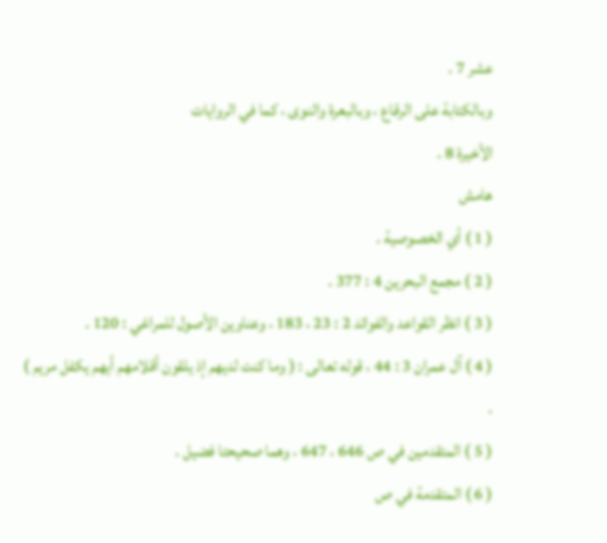عشر 7 .
وبالكتابة على الرقاع ، وبالبعرة والنوى ، كما في الروايات
الأخيرة 8 .
هامش
( 1 ) أي الخصوصية .
( 2 ) مجمع البحرين 4 : 377 .
( 3 ) انظر القواعد والفوائد 2 : 23 ، 183 ، وعناوين الأصول للمراغي : 120 .
( 4 ) آل عمران 3 : 44 ، قوله تعالى : ( وما كنت لديهم إذ يلقون أقلامهم أيهم يكفل مريم ) .
( 5 ) المتقدمين في ص 646 ، 647 ، وهما صحيحتا فضيل .
( 6 ) المتقدمة في ص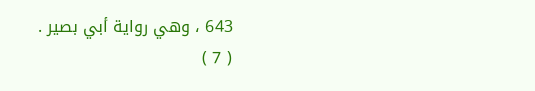643 ، وهي رواية أبي بصير .
( 7 )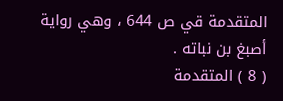المتقدمة قي ص 644 ، وهي رواية أصبغ بن نباته .
( 8 ) المتقدمة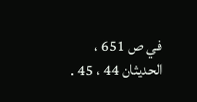في ص 651 ، الحديثان 44 ، 45 .